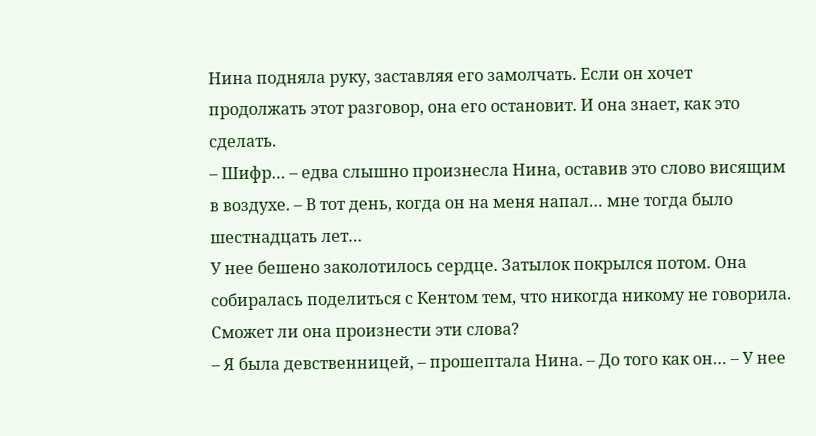Нина подняла руку, заставляя его замолчать. Если он хочет продолжать этот разговор, она его остановит. И она знает, как это сделать.
– Шифр… – едва слышно произнесла Нина, оставив это слово висящим в воздухе. – В тот день, когда он на меня напал… мне тогда было шестнадцать лет…
У нее бешено заколотилось сердце. Затылок покрылся потом. Она собиралась поделиться с Кентом тем, что никогда никому не говорила. Сможет ли она произнести эти слова?
– Я была девственницей, – прошептала Нина. – До того как он… – У нее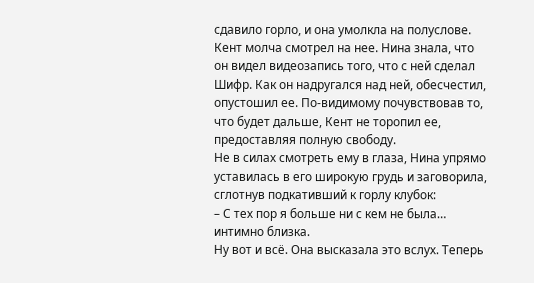сдавило горло, и она умолкла на полуслове.
Кент молча смотрел на нее. Нина знала, что он видел видеозапись того, что с ней сделал Шифр. Как он надругался над ней, обесчестил, опустошил ее. По-видимому почувствовав то, что будет дальше, Кент не торопил ее, предоставляя полную свободу.
Не в силах смотреть ему в глаза, Нина упрямо уставилась в его широкую грудь и заговорила, сглотнув подкативший к горлу клубок:
– С тех пор я больше ни с кем не была… интимно близка.
Ну вот и всё. Она высказала это вслух. Теперь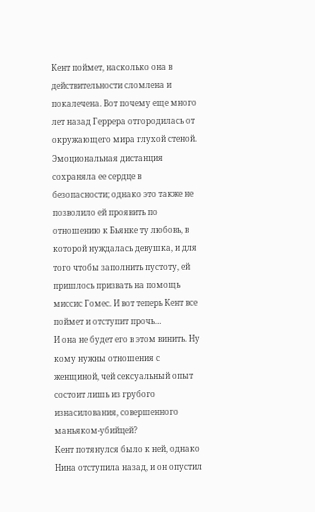Кент поймет, насколько она в действительности сломлена и покалечена. Вот почему еще много лет назад Геррера отгородилась от окружающего мира глухой стеной. Эмоциональная дистанция сохраняла ее сердце в безопасности; однако это также не позволило ей проявить по отношению к Бьянке ту любовь, в которой нуждалась девушка, и для того чтобы заполнить пустоту, ей пришлось призвать на помощь миссис Гомес. И вот теперь Кент все поймет и отступит прочь…
И она не будет его в этом винить. Ну кому нужны отношения с женщиной, чей сексуальный опыт состоит лишь из грубого изнасилования, совершенного маньяком-убийцей?
Кент потянулся было к ней, однако Нина отступила назад, и он опустил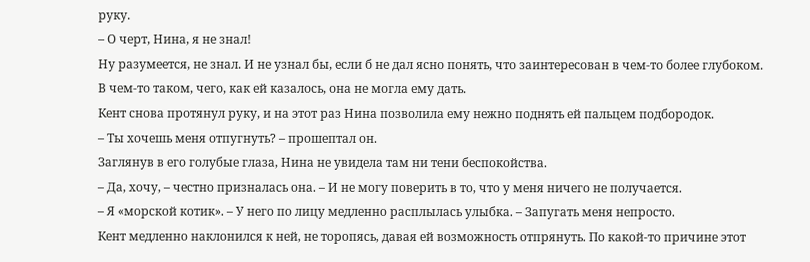руку.
– О черт, Нина, я не знал!
Ну разумеется, не знал. И не узнал бы, если б не дал ясно понять, что заинтересован в чем-то более глубоком. В чем-то таком, чего, как ей казалось, она не могла ему дать.
Кент снова протянул руку, и на этот раз Нина позволила ему нежно поднять ей пальцем подбородок.
– Ты хочешь меня отпугнуть? – прошептал он.
Заглянув в его голубые глаза, Нина не увидела там ни тени беспокойства.
– Да, хочу, – честно призналась она. – И не могу поверить в то, что у меня ничего не получается.
– Я «морской котик». – У него по лицу медленно расплылась улыбка. – Запугать меня непросто.
Кент медленно наклонился к ней, не торопясь, давая ей возможность отпрянуть. По какой-то причине этот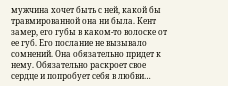мужчина хочет быть с ней, какой бы травмированной она ни была. Кент замер, его губы в каком-то волоске от ее губ. Его послание не вызывало сомнений. Она обязательно придет к нему. Обязательно раскроет свое сердце и попробует себя в любви…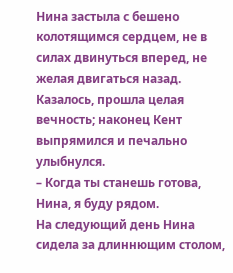Нина застыла с бешено колотящимся сердцем, не в силах двинуться вперед, не желая двигаться назад. Казалось, прошла целая вечность; наконец Кент выпрямился и печально улыбнулся.
– Когда ты станешь готова, Нина, я буду рядом.
На следующий день Нина сидела за длиннющим столом,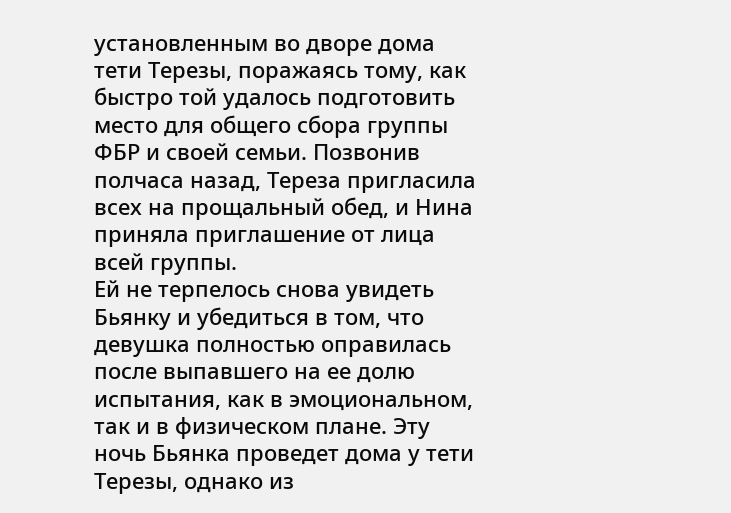установленным во дворе дома тети Терезы, поражаясь тому, как быстро той удалось подготовить место для общего сбора группы ФБР и своей семьи. Позвонив полчаса назад, Тереза пригласила всех на прощальный обед, и Нина приняла приглашение от лица всей группы.
Ей не терпелось снова увидеть Бьянку и убедиться в том, что девушка полностью оправилась после выпавшего на ее долю испытания, как в эмоциональном, так и в физическом плане. Эту ночь Бьянка проведет дома у тети Терезы, однако из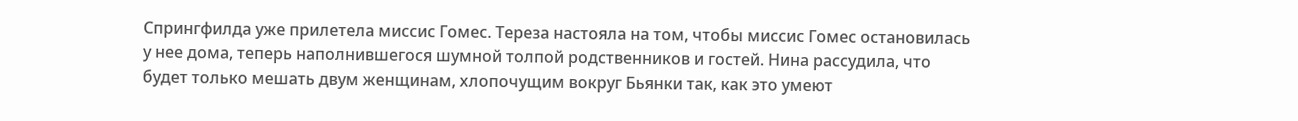Спрингфилда уже прилетела миссис Гомес. Тереза настояла на том, чтобы миссис Гомес остановилась у нее дома, теперь наполнившегося шумной толпой родственников и гостей. Нина рассудила, что будет только мешать двум женщинам, хлопочущим вокруг Бьянки так, как это умеют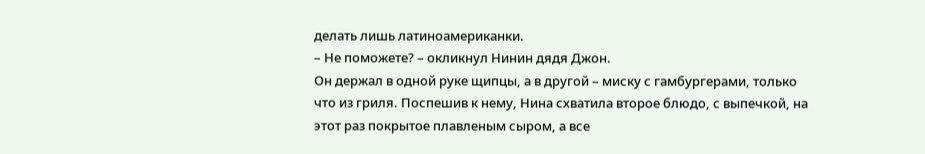делать лишь латиноамериканки.
– Не поможете? – окликнул Нинин дядя Джон.
Он держал в одной руке щипцы, а в другой – миску с гамбургерами, только что из гриля. Поспешив к нему, Нина схватила второе блюдо, с выпечкой, на этот раз покрытое плавленым сыром, а все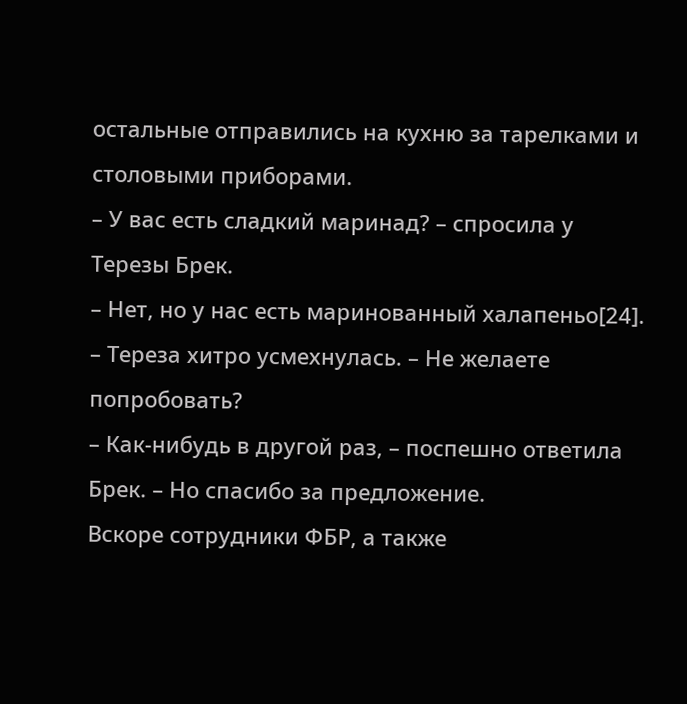остальные отправились на кухню за тарелками и столовыми приборами.
– У вас есть сладкий маринад? – спросила у Терезы Брек.
– Нет, но у нас есть маринованный халапеньо[24]. – Тереза хитро усмехнулась. – Не желаете попробовать?
– Как-нибудь в другой раз, – поспешно ответила Брек. – Но спасибо за предложение.
Вскоре сотрудники ФБР, а также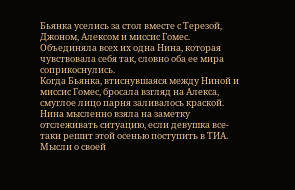Бьянка уселись за стол вместе с Терезой, Джоном, Алексом и миссис Гомес. Объединяла всех их одна Нина, которая чувствовала себя так, словно оба ее мира соприкоснулись.
Когда Бьянка, втиснувшаяся между Ниной и миссис Гомес, бросала взгляд на Алекса, смуглое лицо парня заливалось краской. Нина мысленно взяла на заметку отслеживать ситуацию, если девушка все-таки решит этой осенью поступить в ТИА.
Мысли о своей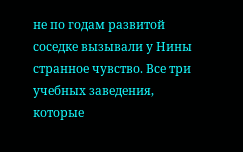не по годам развитой соседке вызывали у Нины странное чувство. Все три учебных заведения, которые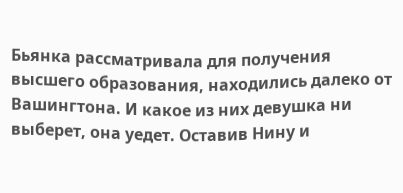Бьянка рассматривала для получения высшего образования, находились далеко от Вашингтона. И какое из них девушка ни выберет, она уедет. Оставив Нину и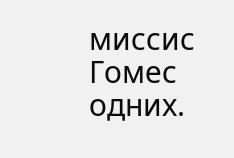миссис Гомес одних.